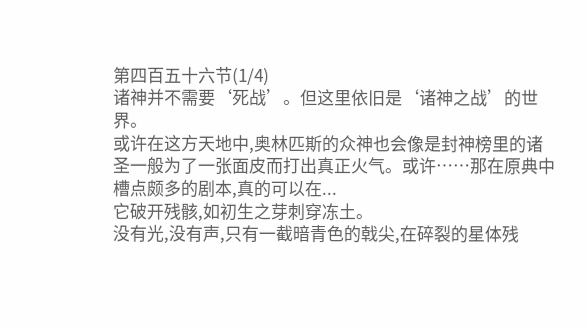第四百五十六节(1/4)
诸神并不需要‘死战’。但这里依旧是‘诸神之战’的世界。
或许在这方天地中,奥林匹斯的众神也会像是封神榜里的诸圣一般为了一张面皮而打出真正火气。或许……那在原典中槽点颇多的剧本,真的可以在...
它破开残骸,如初生之芽刺穿冻土。
没有光,没有声,只有一截暗青色的戟尖,在碎裂的星体残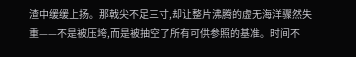渣中缓缓上扬。那戟尖不足三寸,却让整片沸腾的虚无海洋骤然失重——不是被压垮,而是被抽空了所有可供参照的基准。时间不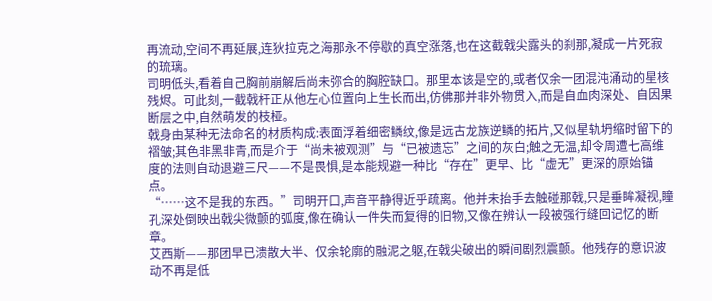再流动,空间不再延展,连狄拉克之海那永不停歇的真空涨落,也在这截戟尖露头的刹那,凝成一片死寂的琉璃。
司明低头,看着自己胸前崩解后尚未弥合的胸腔缺口。那里本该是空的,或者仅余一团混沌涌动的星核残烬。可此刻,一截戟杆正从他左心位置向上生长而出,仿佛那并非外物贯入,而是自血肉深处、自因果断层之中,自然萌发的枝桠。
戟身由某种无法命名的材质构成:表面浮着细密鳞纹,像是远古龙族逆鳞的拓片,又似星轨坍缩时留下的褶皱;其色非黑非青,而是介于“尚未被观测”与“已被遗忘”之间的灰白;触之无温,却令周遭七高维度的法则自动退避三尺——不是畏惧,是本能规避一种比“存在”更早、比“虚无”更深的原始锚点。
“……这不是我的东西。”司明开口,声音平静得近乎疏离。他并未抬手去触碰那戟,只是垂眸凝视,瞳孔深处倒映出戟尖微颤的弧度,像在确认一件失而复得的旧物,又像在辨认一段被强行缝回记忆的断章。
艾西斯——那团早已溃散大半、仅余轮廓的融泥之躯,在戟尖破出的瞬间剧烈震颤。他残存的意识波动不再是低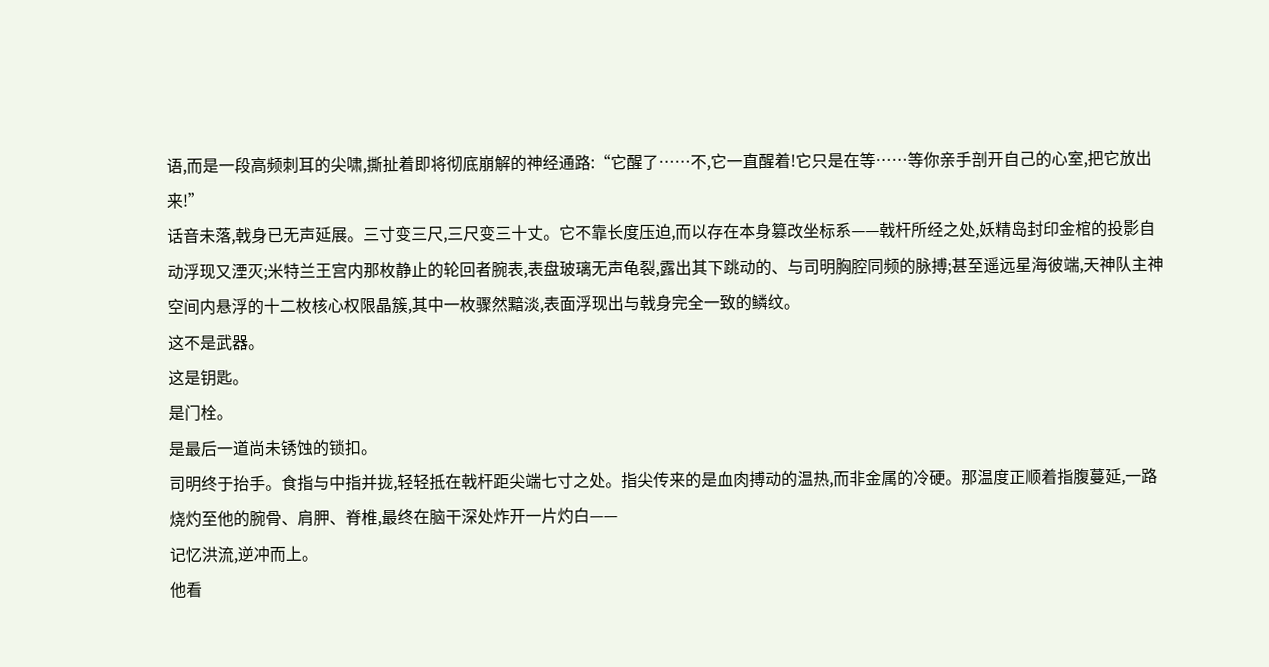语,而是一段高频刺耳的尖啸,撕扯着即将彻底崩解的神经通路:“它醒了……不,它一直醒着!它只是在等……等你亲手剖开自己的心室,把它放出来!”
话音未落,戟身已无声延展。三寸变三尺,三尺变三十丈。它不靠长度压迫,而以存在本身篡改坐标系——戟杆所经之处,妖精岛封印金棺的投影自动浮现又湮灭;米特兰王宫内那枚静止的轮回者腕表,表盘玻璃无声龟裂,露出其下跳动的、与司明胸腔同频的脉搏;甚至遥远星海彼端,天神队主神空间内悬浮的十二枚核心权限晶簇,其中一枚骤然黯淡,表面浮现出与戟身完全一致的鳞纹。
这不是武器。
这是钥匙。
是门栓。
是最后一道尚未锈蚀的锁扣。
司明终于抬手。食指与中指并拢,轻轻抵在戟杆距尖端七寸之处。指尖传来的是血肉搏动的温热,而非金属的冷硬。那温度正顺着指腹蔓延,一路烧灼至他的腕骨、肩胛、脊椎,最终在脑干深处炸开一片灼白——
记忆洪流,逆冲而上。
他看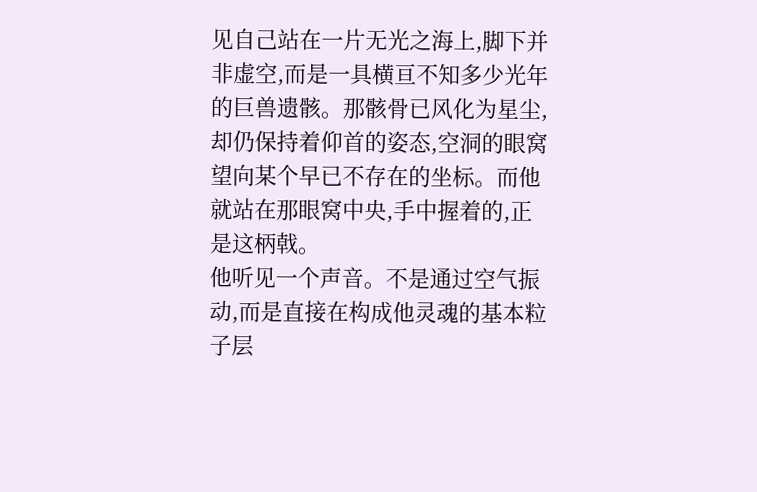见自己站在一片无光之海上,脚下并非虚空,而是一具横亘不知多少光年的巨兽遗骸。那骸骨已风化为星尘,却仍保持着仰首的姿态,空洞的眼窝望向某个早已不存在的坐标。而他就站在那眼窝中央,手中握着的,正是这柄戟。
他听见一个声音。不是通过空气振动,而是直接在构成他灵魂的基本粒子层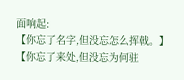面响起:
【你忘了名字,但没忘怎么挥戟。】
【你忘了来处,但没忘为何驻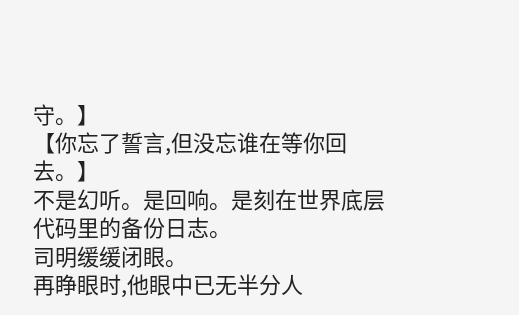守。】
【你忘了誓言,但没忘谁在等你回去。】
不是幻听。是回响。是刻在世界底层代码里的备份日志。
司明缓缓闭眼。
再睁眼时,他眼中已无半分人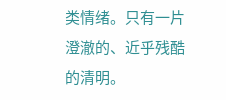类情绪。只有一片澄澈的、近乎残酷的清明。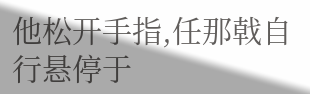他松开手指,任那戟自行悬停于